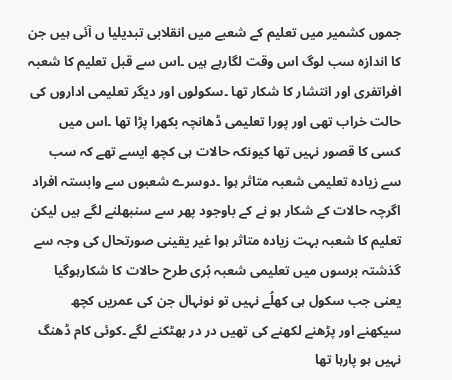جموں کشمیر میں تعلیم کے شعبے میں انقلابی تبدیلیا ں آئی ہیں جن کا اندازہ سب لوگ اس وقت لگارہے ہیں ۔اس سے قبل تعلیم کا شعبہ افراتفری اور انتشار کا شکار تھا ۔سکولوں اور دیگر تعلیمی اداروں کی حالت خراب تھی اور پورا تعلیمی ڈھانچہ بکھرا پڑا تھا ۔اس میں کسی کا قصور نہیں تھا کیونکہ حالات ہی کچھ ایسے تھے کہ سب سے زیادہ تعلیمی شعبہ متاثر ہوا ۔دوسرے شعبوں سے وابستہ افراد اگرچہ حالات کے شکار ہو نے کے باوجود پھر سے سنبھلنے لگے ہیں لیکن تعلیم کا شعبہ بہت زیادہ متاثر ہوا غیر یقینی صورتحال کی وجہ سے گذشتہ برسوں میں تعلیمی شعبہ بُری طرح حالات کا شکارہوگیا یعنی جب سکول ہی کھلُے نہیں تو نونہال جن کی عمریں کچھ سیکھنے اور پڑھنے لکھنے کی تھیں در در بھٹکنے لگے ۔کوئی کام ڈھنگ نہیں ہو پارہا تھا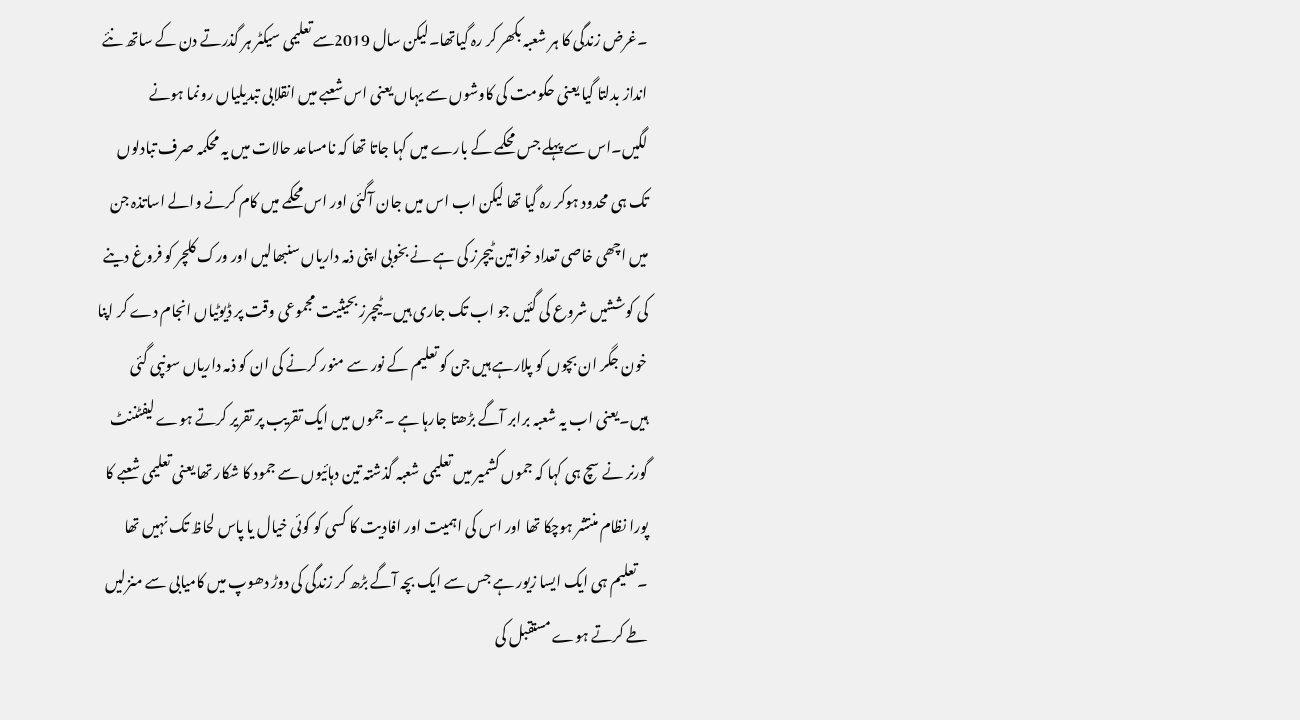۔غرض زندگی کا ہر شعبہ بکھر کر رہ گیاتھا۔لیکن سال 2019سے تعلیمی سیکٹر ہر گذرتے دن کے ساتھ نئے انداز بدلتا گیا یعنی حکومت کی کاوشوں سے یہاں یعنی اس شعبے میں انقلابی تبدیلیاں رونما ہونے لگیں۔اس سے پہلے جس محکمے کے بارے میں کہا جاتا تھا کہ نامساعد حالات میں یہ محکمہ صرف تبادلوں تک ہی محدود ہوکر رہ گیا تھا لیکن اب اس میں جان آگئی اور اس محکمے میں کام کرنے والے اساتذہ جن میں اچھی خاصی تعداد خواتین ٹیچرز کی ہے نے بخوبی اپنی ذمہ داریاں سنبھالیں اور ورک کلچر کو فروغ دینے کی کوششیں شروع کی گئیں جو اب تک جاری ہیں۔ٹیچرز بحیثیت مجموعی وقت پر ڈیوٹیاں انجام دے کر اپنا خون جگر ان بچوں کو پلارہے ہیں جن کو تعلیم کے نور سے منور کرنے کی ان کو ذمہ داریاں سونپی گئی ہیں۔یعنی اب یہ شعبہ برابر آگے بڑھتا جارہا ہے ۔جموں میں ایک تقریب پر تقریر کرتے ہوے لیفٹننٹ گورنر نے سچ ہی کہا کہ جموں کشمیر میں تعلیمی شعبہ گذشتہ تین دہائیوں سے جمود کا شکار تھا یعنی تعلیمی شعبے کا پورا نظام منتشر ہوچکا تھا اور اس کی اہمیت اور افادیت کا کسی کو کوئی خیال یا پاس لحاظ تک نہیں تھا ۔تعلیم ہی ایک ایسا زیور ہے جس سے ایک بچہ آگے بڑھ کر زندگی کی دوڑ دھوپ میں کامیابی سے منزلیں طے کرتے ہوے مستقبل کی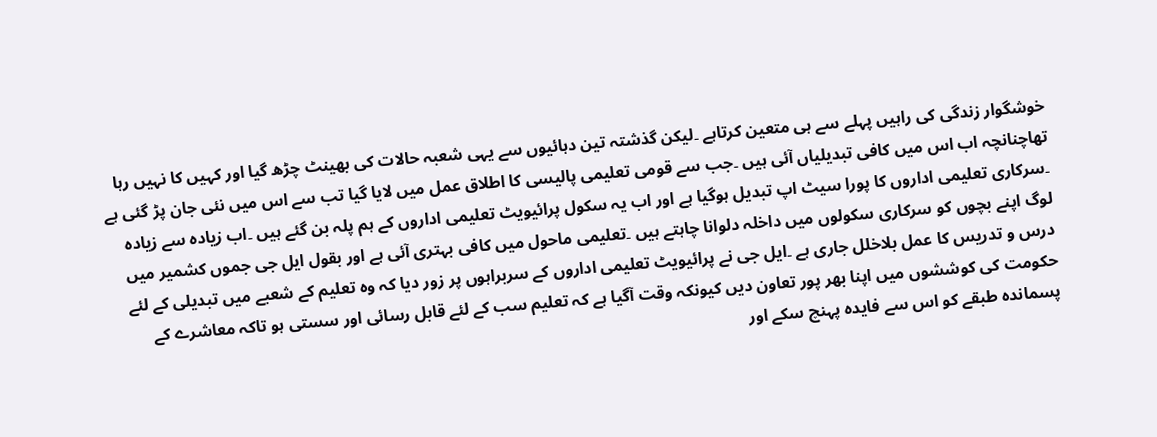خوشگوار زندگی کی راہیں پہلے سے ہی متعین کرتاہے ۔لیکن گذشتہ تین دہائیوں سے یہی شعبہ حالات کی بھینٹ چڑھ گیا اور کہیں کا نہیں رہا تھاچنانچہ اب اس میں کافی تبدیلیاں آئی ہیں ۔جب سے قومی تعلیمی پالیسی کا اطلاق عمل میں لایا گیا تب سے اس میں نئی جان پڑ گئی ہے ۔سرکاری تعلیمی اداروں کا پورا سیٹ اپ تبدیل ہوگیا ہے اور اب یہ سکول پرائیویٹ تعلیمی اداروں کے ہم پلہ بن گئے ہیں ۔اب زیادہ سے زیادہ لوگ اپنے بچوں کو سرکاری سکولوں میں داخلہ دلوانا چاہتے ہیں ۔تعلیمی ماحول میں کافی بہتری آئی ہے اور بقول ایل جی جموں کشمیر میں درس و تدریس کا عمل بلاخلل جاری ہے ۔ایل جی نے پرائیویٹ تعلیمی اداروں کے سربراہوں پر زور دیا کہ وہ تعلیم کے شعبے میں تبدیلی کے لئے حکومت کی کوششوں میں اپنا بھر پور تعاون دیں کیونکہ وقت آگیا ہے کہ تعلیم سب کے لئے قابل رسائی اور سستی ہو تاکہ معاشرے کے پسماندہ طبقے کو اس سے فایدہ پہنچ سکے اور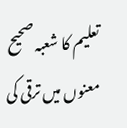تعلیم کا شعبہ صحیح معنوں میں ترقی کی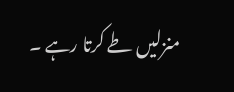منزلیں طے کرتا رہے ۔